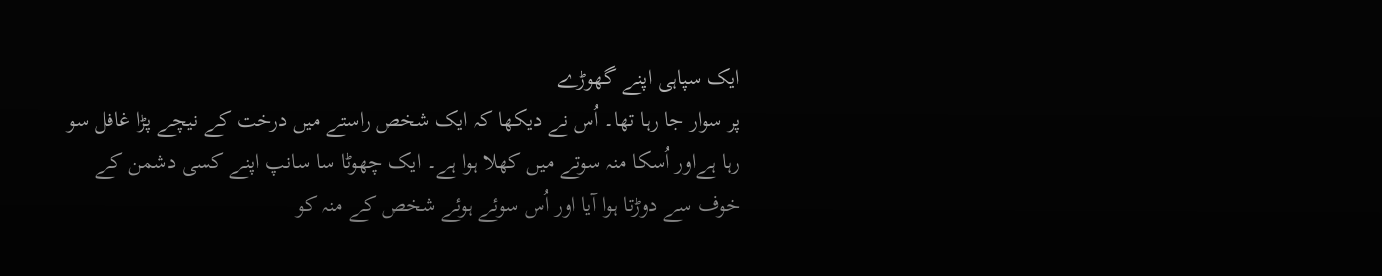ایک سپاہی اپنے گھوڑے
پر سوار جا رہا تھا۔ اُس نے دیکھا کہ ایک شخص راستے میں درخت کے نیچے پڑا غافل سو
رہا ہےاور اُسکا منہ سوتے میں کھلا ہوا ہے۔ ایک چھوٹا سا سانپ اپنے کسی دشمن کے
خوف سے دوڑتا ہوا آیا اور اُس سوئے ہوئے شخص کے منہ کو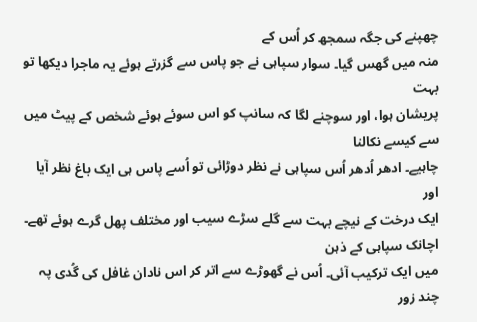چھپنے کی جگہ سمجھ کر اُس کے
منہ میں گھس گیا۔ سوار سپاہی نے جو پاس سے گزرتے ہوئے یہ ماجرا دیکھا تو بہت
پریشان ہوا، اور سوچنے لگا کہ سانپ کو اس سوئے ہوئے شخص کے پیٹ میں سے کیسے نکالنا
چاہیے۔ ادھر اُدھر اُس سپاہی نے نظر دوڑائی تو اُسے پاس ہی ایک باغ نظر آیا اور
ایک درخت کے نیچے بہت سے گلے سڑے سیب اور مختلف پھل گرے ہوئے تھے۔
اچانک سپاہی کے ذہن
میں ایک ترکیب آئی۔ اُس نے گھوڑے سے اتر کر اس نادان غافل کی گُدی پہ چند زور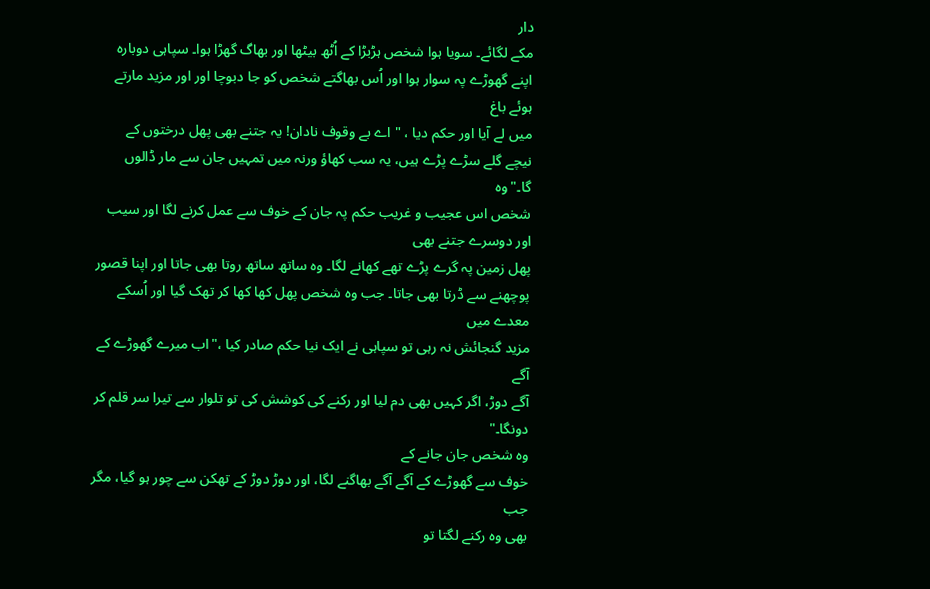دار
مکے لگائے۔ سویا ہوا شخص ہڑبڑا کے اُٹھ بیٹھا اور بھاگ گھڑا ہوا۔ سپاہی دوبارہ
اپنے گھوڑے پہ سوار ہوا اور اُس بھاگتے شخص کو جا دبوچا اور اور مزید مارتے ہوئے باغ
میں لے آیا اور حکم دیا ، " اے بے وقوف نادان! یہ جتنے بھی پھل درختوں کے
نیچے گلے سڑے پڑے ہیں، یہ سب کھاؤ ورنہ میں تمہیں جان سے مار ڈالوں گا۔"وہ
شخص اس عجیب و غریب حکم پہ جان کے خوف سے عمل کرنے لگا اور سیب اور دوسرے جتنے بھی
پھل زمین پہ گرے پڑے تھے کھانے لگا۔ وہ ساتھ ساتھ روتا بھی جاتا اور اپنا قصور
پوچھنے سے ڈرتا بھی جاتا۔ جب وہ شخص پھل کھا کھا کر تھک گیا اور اُسکے معدے میں
مزید گنجائش نہ رہی تو سپاہی نے ایک نیا حکم صادر کیا ،"اب میرے گھوڑے کے آگے
آگے دوڑ، اگر کہیں بھی دم لیا اور رکنے کی کوشش کی تو تلوار سے تیرا سر قلم کر
دونگا۔"
وہ شخص جان جانے کے
خوف سے گھوڑے کے آگے آگے بھاگنے لگا، اور دوڑ دوڑ کے تھکن سے چور ہو گیا، مگر جب
بھی وہ رکنے لگتا تو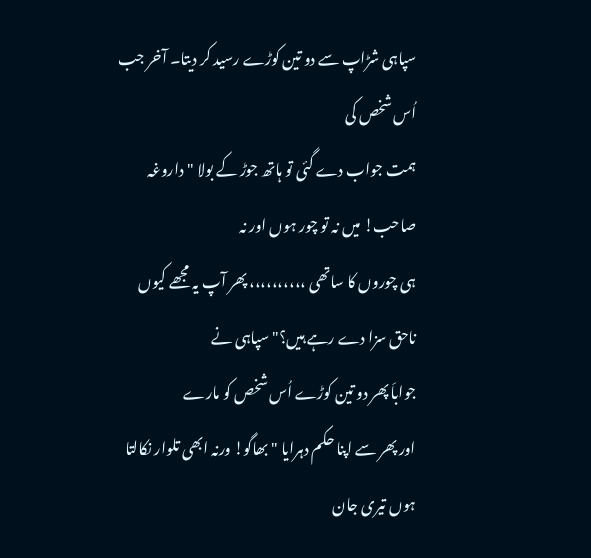سپاہی شڑاپ سے دو تین کوڑے رسید کر دیتا۔ آخر جب اُس شخص کی
ہمت جواب دے گئی تو ہاتھ جوڑ کے بولا "داروغہ صاحب! میں نہ تو چور ہوں اور نہ
ہی چوروں کا ساتھی ،،،،،،،،،، پھر آپ یہ مجھے کیوں ناحق سزا دے رہے ہیں؟" سپاہی نے
جواباَ پھر دو تین کوڑے اُس شخص کو مارے
اور پھر سے اپنا حکم دہرایا "بھاگو! ورنہ ابھی تلوار نکالتا ہوں تیری جان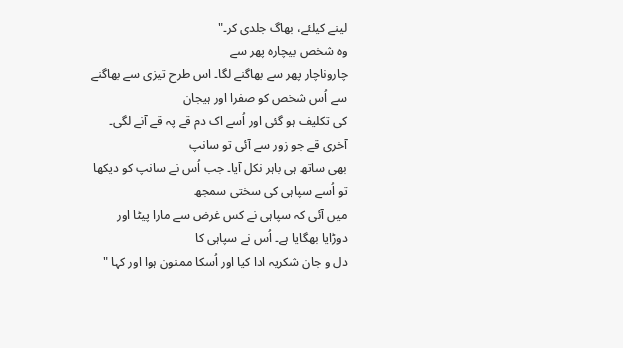لینے کیلئے، بھاگ جلدی کر۔"
وہ شخص بیچارہ پھر سے
چاروناچار پھر سے بھاگنے لگا۔ اس طرح تیزی سے بھاگنے سے اُس شخص کو صفرا اور ہیجان
کی تکلیف ہو گئی اور اُسے اک دم قے پہ قے آنے لگی۔ آخری قے جو زور سے آئی تو سانپ
بھی ساتھ ہی باہر نکل آیا۔ جب اُس نے سانپ کو دیکھا تو اُسے سپاہی کی سختی سمجھ
میں آئی کہ سپاہی نے کس غرض سے مارا پیٹا اور دوڑایا بھگایا ہے۔ اُس نے سپاہی کا
دل و جان شکریہ ادا کیا اور اُسکا ممنون ہوا اور کہا "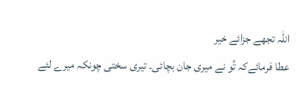اللہ تجھے جزائے خیر
عطا فرمائےکہ تُو نے میری جان بچائی۔ تیری سختی چونکہ میرے لئے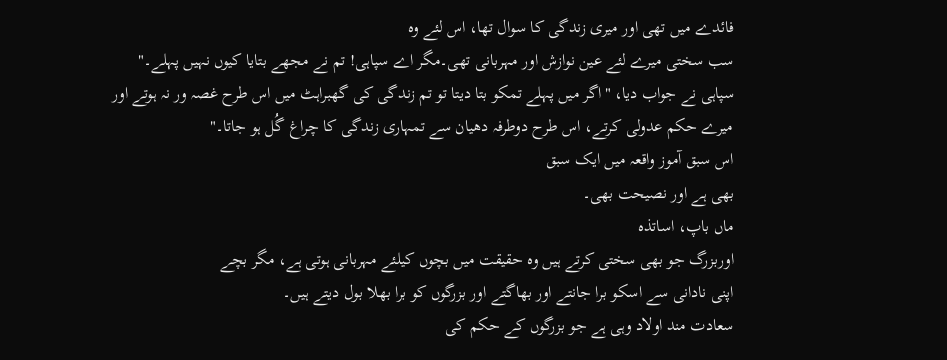فائدے میں تھی اور میری زندگی کا سوال تھا، اس لئے وہ
سب سختی میرے لئے عین نوازش اور مہربانی تھی۔مگر اے سپاہی! تم نے مجھے بتایا کیوں نہیں پہلے۔" سپاہی نے جواب دیا، "اگر میں پہلے تمکو بتا دیتا تو تم زندگی کی گھبراہٹ میں اس طرح غصہ ور نہ ہوتے اور میرے حکم عدولی کرتے، اس طرح دوطرفہ دھیان سے تمہاری زندگی کا چراغ گُل ہو جاتا۔"
اس سبق آموز واقعہ میں ایک سبق
بھی ہے اور نصیحت بھی۔
ماں باپ، اساتذہ
اوربزرگ جو بھی سختی کرتے ہیں وہ حقیقت میں بچوں کیلئے مہربانی ہوتی ہے، مگر بچے
اپنی نادانی سے اسکو برا جانتے اور بھاگتے اور بزرگوں کو برا بھلا بول دیتے ہیں۔
سعادت مند اولاد وہی ہے جو بزرگوں کے حکم کی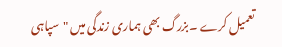تعمیل کرے ۔بزرگ بھی ہماری زندگی میں "سپاہی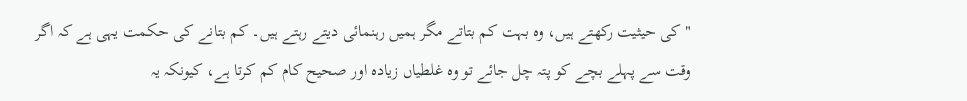" کی حیثیت رکھتے ہیں، وہ بہت کم بتاتے مگر ہمیں رہنمائی دیتے رہتے ہیں۔ کم بتانے کی حکمت یہی ہے کہ اگر وقت سے پہلے بچے کو پتہ چل جائے تو وہ غلطیاں زیادہ اور صحیح کام کم کرتا ہے، کیونکہ یہ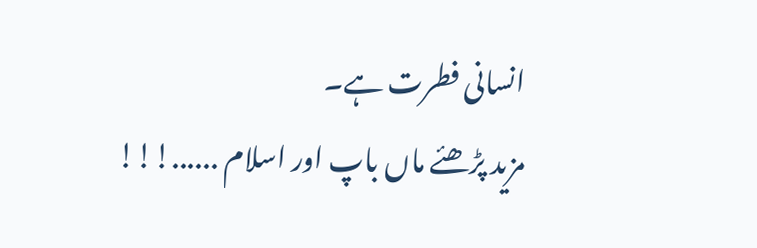انسانی فطرت ہے۔
مزید پڑھئے ماں باپ اور اسلام ......!!!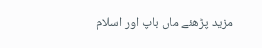مزید پڑھئے ماں باپ اور اسلام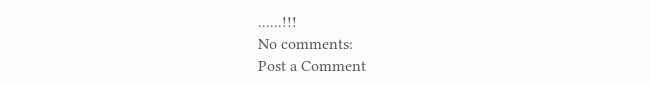......!!!
No comments:
Post a Comment